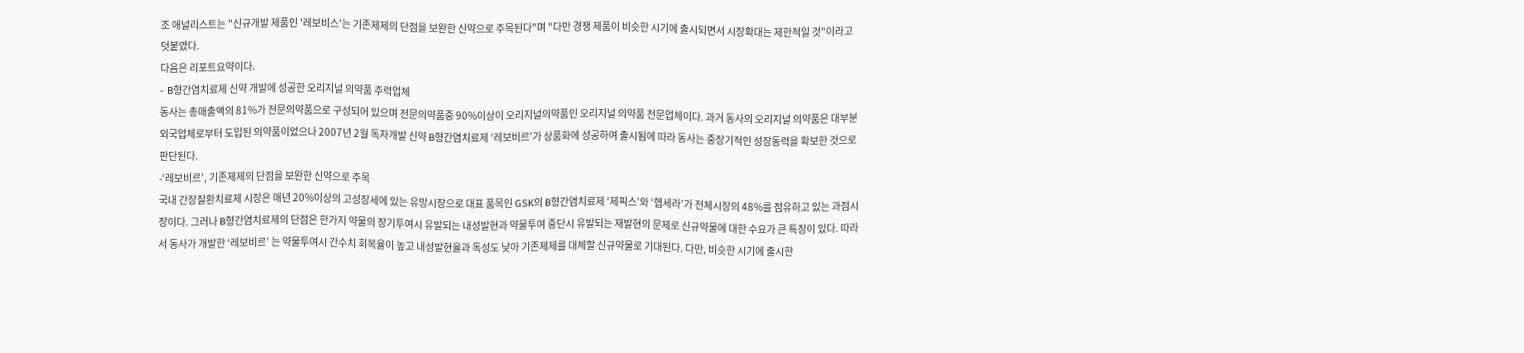조 애널리스트는 "신규개발 제품인 '레보비스'는 기존제제의 단점을 보완한 신약으로 주목된다"며 "다만 경쟁 제품이 비슷한 시기에 출시되면서 시장확대는 제한적일 것"이라고 덧붙였다.
다음은 리포트요약이다.
- B형간염치료제 신약 개발에 성공한 오리지널 의약품 주력업체
동사는 총매출액의 81%가 전문의약품으로 구성되어 있으며 전문의약품중 90%이상이 오리지널의약품인 오리지널 의약품 전문업체이다. 과거 동사의 오리지널 의약품은 대부분 외국업체로부터 도입된 의약품이었으나 2007년 2월 독자개발 신약 B형간염치료제 ‘레보비르’가 상품화에 성공하여 출시됨에 따라 동사는 중장기적인 성장동력을 확보한 것으로 판단된다.
-‘레보비르’, 기존제제의 단점을 보완한 신약으로 주목
국내 간장질환치료제 시장은 매년 20%이상의 고성장세에 있는 유망시장으로 대표 품목인 GSK의 B형간염치료제 ‘제픽스’와 ‘헵세라’가 전체시장의 48%를 점유하고 있는 과점시장이다. 그러나 B형간염치료제의 단점은 한가지 약물의 장기투여시 유발되는 내성발현과 약물투여 중단시 유발되는 재발현의 문제로 신규약물에 대한 수요가 큰 특징이 있다. 따라서 동사가 개발한 ‘레보비르’ 는 약물투여시 간수치 회복율이 높고 내성발현율과 독성도 낮아 기존제제를 대체할 신규약물로 기대된다. 다만, 비슷한 시기에 출시한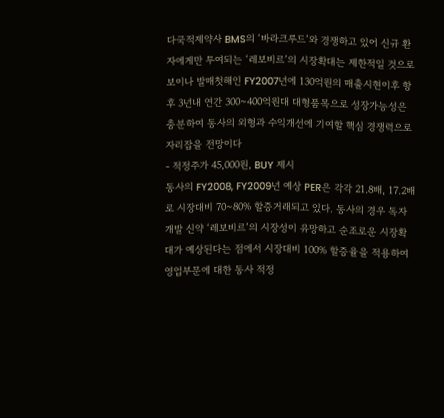다국적제약사 BMS의 ‘바라크루드’와 경쟁하고 있어 신규 환자에게만 투여되는 ‘레보비르’의 시장확대는 제한적일 것으로 보이나 발매첫해인 FY2007년에 130억원의 매출시현이후 항후 3년내 연간 300~400억원대 대형품목으로 성장가능성은 충분하여 동사의 외형과 수익개선에 기여할 핵심 경쟁력으로 자리잡을 전망이다
- 적정주가 45,000원, BUY 제시
동사의 FY2008, FY2009년 예상 PER은 각각 21.8배, 17.2배로 시장대비 70~80% 할증거래되고 있다. 동사의 경우 독자개발 신약 ‘레보비르’의 시장성이 유망하고 순조로운 시장확대가 예상된다는 점에서 시장대비 100% 할증율을 적용하여 영업부문에 대한 동사 적정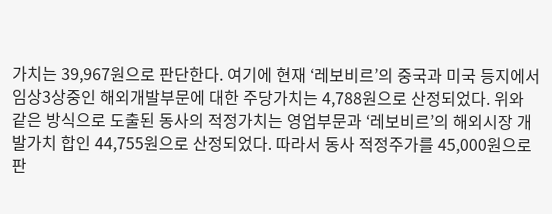가치는 39,967원으로 판단한다. 여기에 현재 ‘레보비르’의 중국과 미국 등지에서 임상3상중인 해외개발부문에 대한 주당가치는 4,788원으로 산정되었다. 위와 같은 방식으로 도출된 동사의 적정가치는 영업부문과 ‘레보비르’의 해외시장 개발가치 합인 44,755원으로 산정되었다. 따라서 동사 적정주가를 45,000원으로 판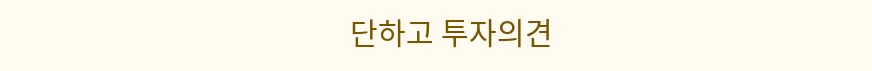단하고 투자의견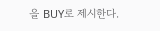을 BUY로 제시한다.